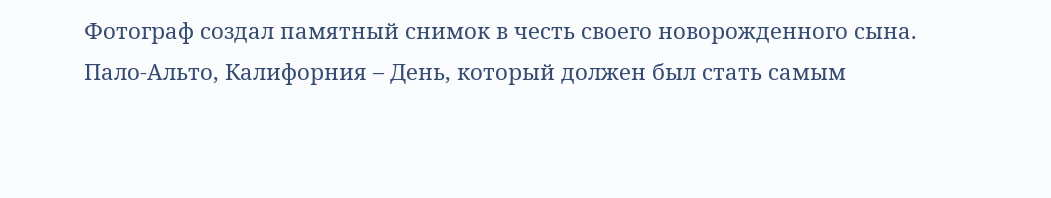Фотограф создал памятный снимок в честь своего новорожденного сына.
Пало-Альто, Калифорния – День, который должен был стать самым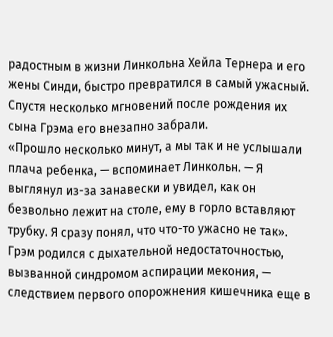радостным в жизни Линкольна Хейла Тернера и его жены Синди, быстро превратился в самый ужасный. Спустя несколько мгновений после рождения их сына Грэма его внезапно забрали.
«Прошло несколько минут, а мы так и не услышали плача ребенка, — вспоминает Линкольн. — Я выглянул из-за занавески и увидел, как он безвольно лежит на столе, ему в горло вставляют трубку. Я сразу понял, что что-то ужасно не так».
Грэм родился с дыхательной недостаточностью, вызванной синдромом аспирации мекония, — следствием первого опорожнения кишечника еще в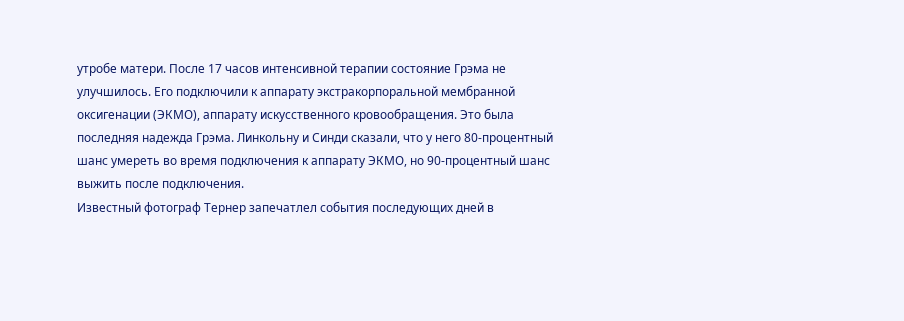утробе матери. После 17 часов интенсивной терапии состояние Грэма не улучшилось. Его подключили к аппарату экстракорпоральной мембранной оксигенации (ЭКМО), аппарату искусственного кровообращения. Это была последняя надежда Грэма. Линкольну и Синди сказали, что у него 80-процентный шанс умереть во время подключения к аппарату ЭКМО, но 90-процентный шанс выжить после подключения.
Известный фотограф Тернер запечатлел события последующих дней в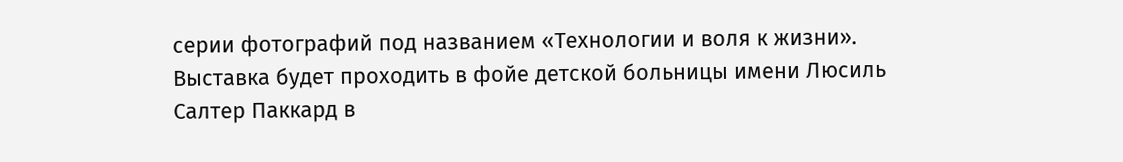серии фотографий под названием «Технологии и воля к жизни». Выставка будет проходить в фойе детской больницы имени Люсиль Салтер Паккард в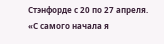Стэнфорде с 20 по 27 апреля.
«С самого начала я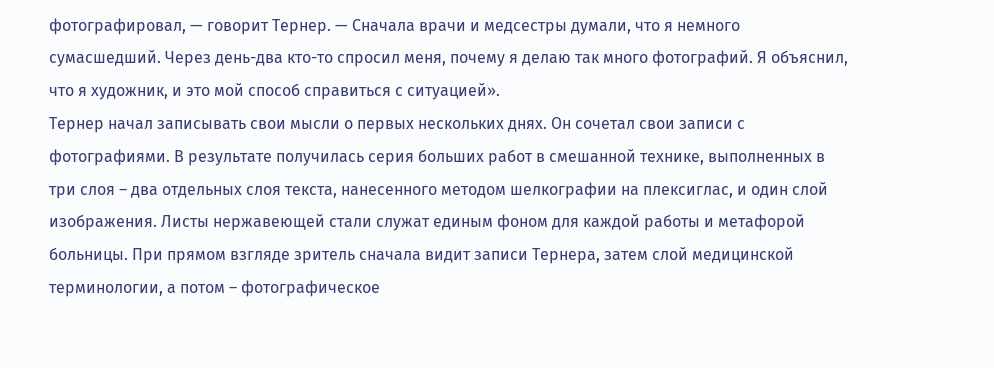фотографировал, — говорит Тернер. — Сначала врачи и медсестры думали, что я немного сумасшедший. Через день-два кто-то спросил меня, почему я делаю так много фотографий. Я объяснил, что я художник, и это мой способ справиться с ситуацией».
Тернер начал записывать свои мысли о первых нескольких днях. Он сочетал свои записи с фотографиями. В результате получилась серия больших работ в смешанной технике, выполненных в три слоя – два отдельных слоя текста, нанесенного методом шелкографии на плексиглас, и один слой изображения. Листы нержавеющей стали служат единым фоном для каждой работы и метафорой больницы. При прямом взгляде зритель сначала видит записи Тернера, затем слой медицинской терминологии, а потом – фотографическое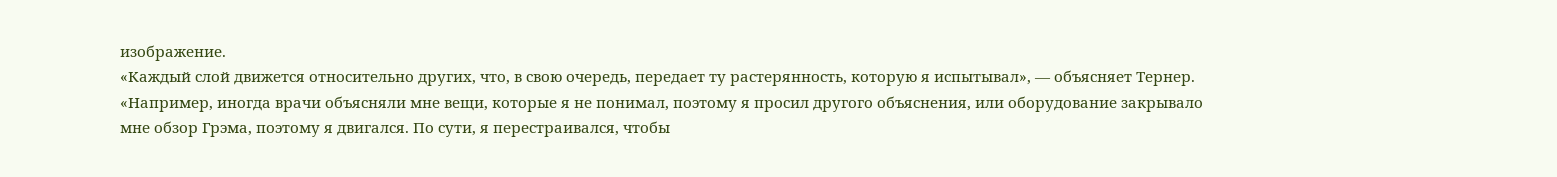изображение.
«Каждый слой движется относительно других, что, в свою очередь, передает ту растерянность, которую я испытывал», — объясняет Тернер. «Например, иногда врачи объясняли мне вещи, которые я не понимал, поэтому я просил другого объяснения, или оборудование закрывало мне обзор Грэма, поэтому я двигался. По сути, я перестраивался, чтобы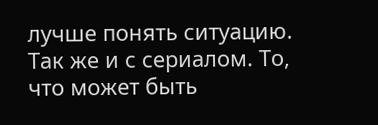лучше понять ситуацию. Так же и с сериалом. То, что может быть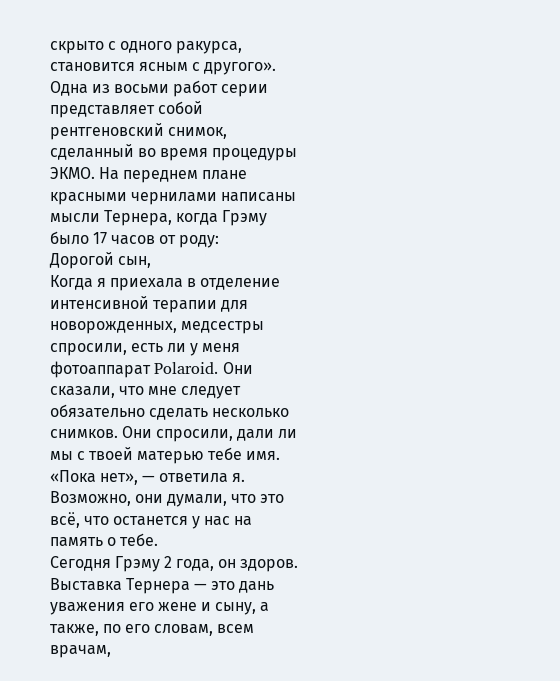скрыто с одного ракурса, становится ясным с другого».
Одна из восьми работ серии представляет собой рентгеновский снимок, сделанный во время процедуры ЭКМО. На переднем плане красными чернилами написаны мысли Тернера, когда Грэму было 17 часов от роду:
Дорогой сын,
Когда я приехала в отделение интенсивной терапии для новорожденных, медсестры спросили, есть ли у меня фотоаппарат Polaroid. Они сказали, что мне следует обязательно сделать несколько снимков. Они спросили, дали ли мы с твоей матерью тебе имя. «Пока нет», — ответила я. Возможно, они думали, что это всё, что останется у нас на память о тебе.
Сегодня Грэму 2 года, он здоров. Выставка Тернера — это дань уважения его жене и сыну, а также, по его словам, всем врачам,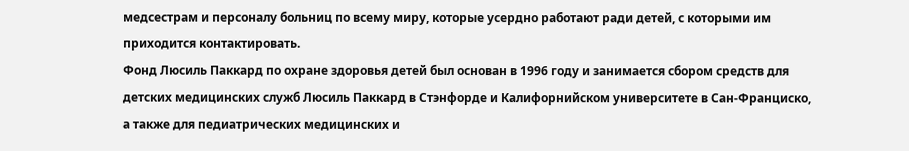медсестрам и персоналу больниц по всему миру, которые усердно работают ради детей, с которыми им приходится контактировать.
Фонд Люсиль Паккард по охране здоровья детей был основан в 1996 году и занимается сбором средств для детских медицинских служб Люсиль Паккард в Стэнфорде и Калифорнийском университете в Сан-Франциско, а также для педиатрических медицинских и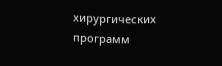хирургических программ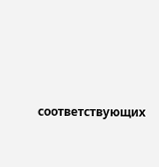соответствующих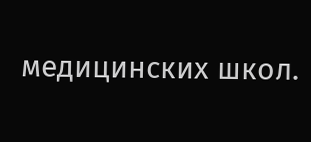медицинских школ.